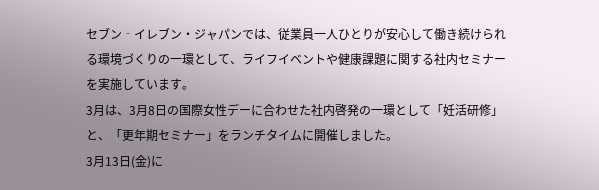セブン‐イレブン・ジャパンでは、従業員一人ひとりが安心して働き続けられる環境づくりの一環として、ライフイベントや健康課題に関する社内セミナーを実施しています。
3月は、3月8日の国際女性デーに合わせた社内啓発の一環として「妊活研修」と、「更年期セミナー」をランチタイムに開催しました。
3月13日(金)に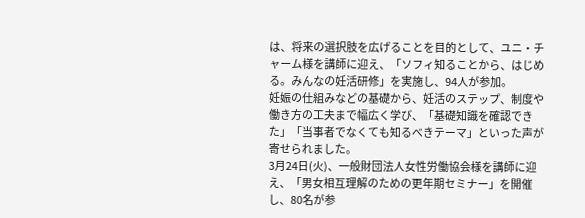は、将来の選択肢を広げることを目的として、ユニ・チャーム様を講師に迎え、「ソフィ知ることから、はじめる。みんなの妊活研修」を実施し、94人が参加。
妊娠の仕組みなどの基礎から、妊活のステップ、制度や働き方の工夫まで幅広く学び、「基礎知識を確認できた」「当事者でなくても知るべきテーマ」といった声が寄せられました。
3月24日(火)、一般財団法人女性労働協会様を講師に迎え、「男女相互理解のための更年期セミナー」を開催し、80名が参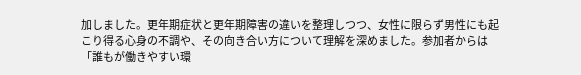加しました。更年期症状と更年期障害の違いを整理しつつ、女性に限らず男性にも起こり得る心身の不調や、その向き合い方について理解を深めました。参加者からは「誰もが働きやすい環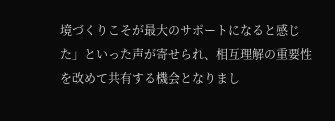境づくりこそが最大のサポートになると感じた」といった声が寄せられ、相互理解の重要性を改めて共有する機会となりまし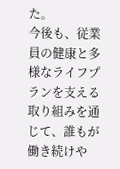た。
今後も、従業員の健康と多様なライフプランを支える取り組みを通じて、誰もが働き続けや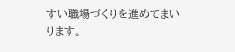すい職場づくりを進めてまいります。